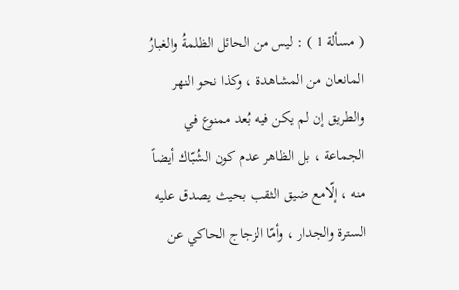( مسألة 1 ) : ليس من الحائل الظلمةُ والغبارُ المانعان من المشاهدة ، وكذا نحو النهر والطريق إن لم يكن فيه بُعد ممنوع في الجماعة ، بل الظاهر عدم كون الشُبّاك أيضاً منه ، إلّامع ضيق الثقب بحيث يصدق عليه السترة والجدار ، وأمّا الزجاج الحاكي عن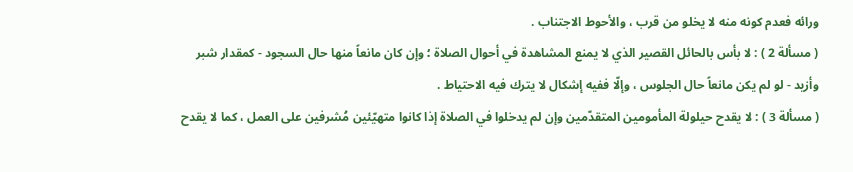ورائه فعدم كونه منه لا يخلو من قرب ، والأحوط الاجتناب .
( مسألة 2 ) : لا بأس بالحائل القصير الذي لا يمنع المشاهدة في أحوال الصلاة ؛ وإن كان مانعاً منها حال السجود - كمقدار شبر وأزيد - لو لم يكن مانعاً حال الجلوس ، وإلّا ففيه إشكال لا يترك فيه الاحتياط .
( مسألة 3 ) : لا يقدح حيلولة المأمومين المتقدّمين وإن لم يدخلوا في الصلاة إذا كانوا متهيّئين مُشرفين على العمل ، كما لا يقدح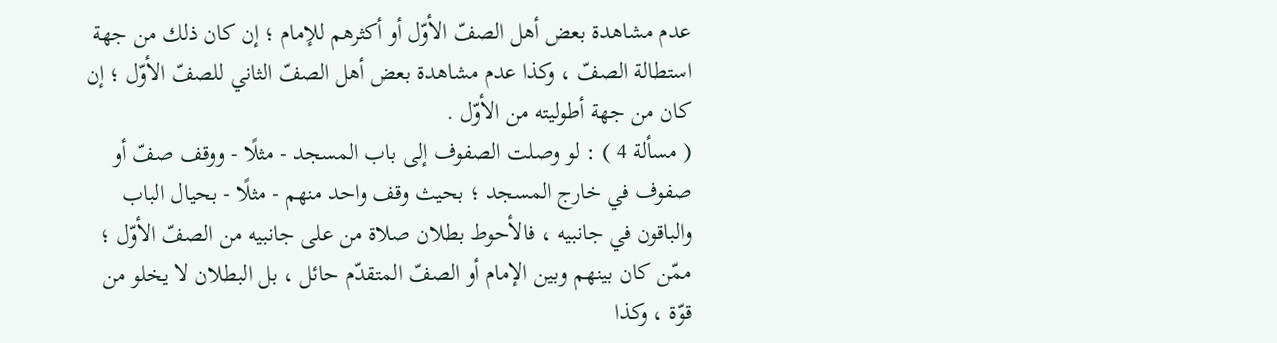عدم مشاهدة بعض أهل الصفّ الأوّل أو أكثرهم للإمام ؛ إن كان ذلك من جهة استطالة الصفّ ، وكذا عدم مشاهدة بعض أهل الصفّ الثاني للصفّ الأوّل ؛ إن كان من جهة أطوليته من الأوّل .
( مسألة 4 ) : لو وصلت الصفوف إلى باب المسجد - مثلًا - ووقف صفّ أو صفوف في خارج المسجد ؛ بحيث وقف واحد منهم - مثلًا - بحيال الباب والباقون في جانبيه ، فالأحوط بطلان صلاة من على جانبيه من الصفّ الأوّل ؛ ممّن كان بينهم وبين الإمام أو الصفّ المتقدّم حائل ، بل البطلان لا يخلو من قوّة ، وكذا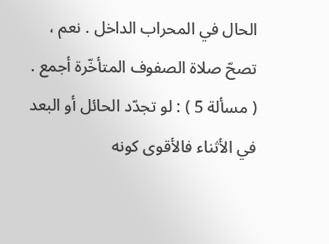الحال في المحراب الداخل . نعم ، تصحّ صلاة الصفوف المتأخّرة أجمع .
( مسألة 5 ) : لو تجدّد الحائل أو البعد في الأثناء فالأقوى كونه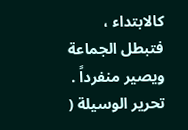كالابتداء ، فتبطل الجماعة ويصير منفرداً .
تحرير الوسيلة (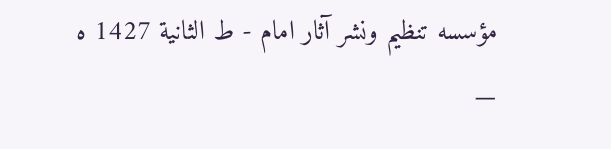مؤسسه تنظيم ونشر آثار امام - ط الثانية 1427 ه —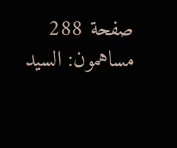صفحة 288
مساهمون: السيد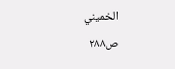الخميني
ص٢٨٨